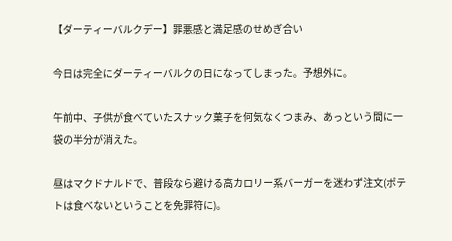【ダーティーバルクデー】罪悪感と満足感のせめぎ合い

今日は完全にダーティーバルクの日になってしまった。予想外に。

午前中、子供が食べていたスナック菓子を何気なくつまみ、あっという間に一袋の半分が消えた。

昼はマクドナルドで、普段なら避ける高カロリー系バーガーを迷わず注文(ポテトは食べないということを免罪符に)。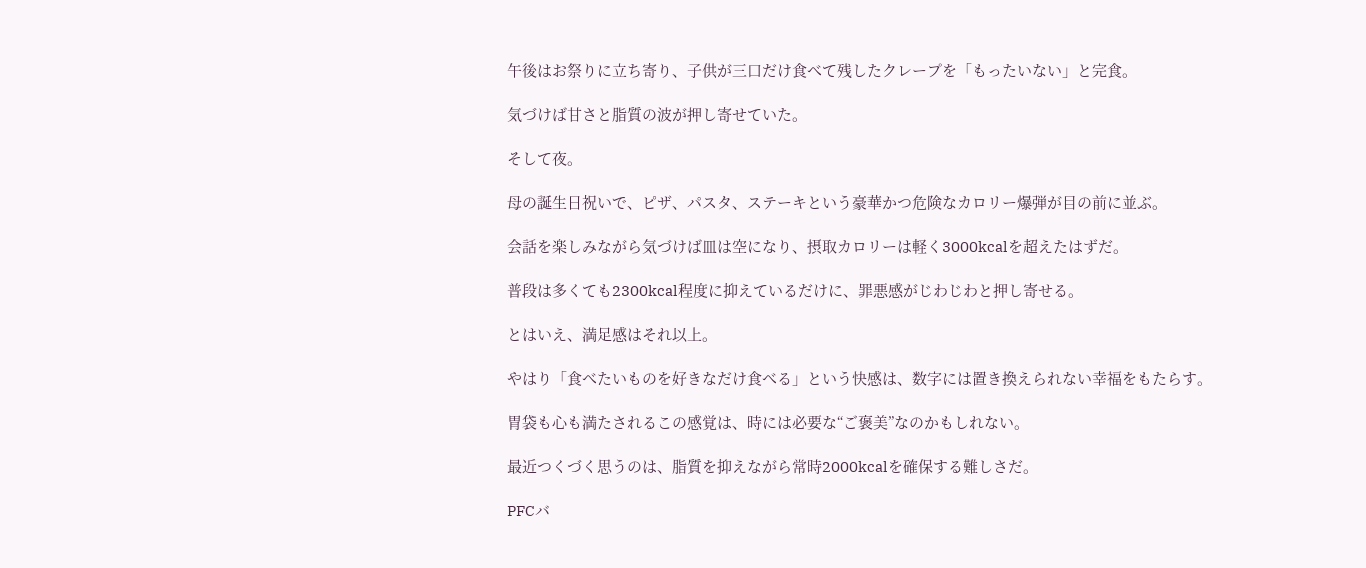午後はお祭りに立ち寄り、子供が三口だけ食べて残したクレープを「もったいない」と完食。

気づけば甘さと脂質の波が押し寄せていた。

そして夜。

母の誕生日祝いで、ピザ、パスタ、ステーキという豪華かつ危険なカロリー爆弾が目の前に並ぶ。

会話を楽しみながら気づけば皿は空になり、摂取カロリーは軽く3000kcalを超えたはずだ。

普段は多くても2300kcal程度に抑えているだけに、罪悪感がじわじわと押し寄せる。

とはいえ、満足感はそれ以上。

やはり「食べたいものを好きなだけ食べる」という快感は、数字には置き換えられない幸福をもたらす。

胃袋も心も満たされるこの感覚は、時には必要な“ご褒美”なのかもしれない。

最近つくづく思うのは、脂質を抑えながら常時2000kcalを確保する難しさだ。

PFCバ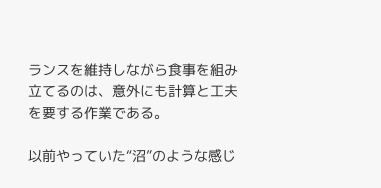ランスを維持しながら食事を組み立てるのは、意外にも計算と工夫を要する作業である。

以前やっていた“沼”のような感じ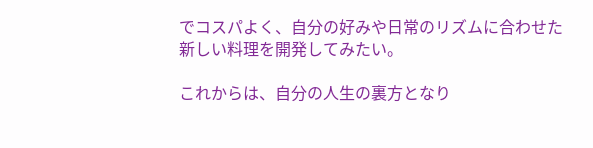でコスパよく、自分の好みや日常のリズムに合わせた新しい料理を開発してみたい。

これからは、自分の人生の裏方となり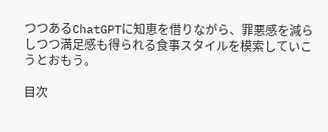つつあるChatGPTに知恵を借りながら、罪悪感を減らしつつ満足感も得られる食事スタイルを模索していこうとおもう。

目次